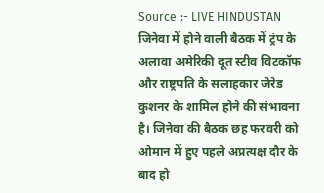Source :- LIVE HINDUSTAN
जिनेवा में होने वाली बैठक में ट्रंप के अलावा अमेरिकी दूत स्टीव विटकॉफ और राष्ट्रपति के सलाहकार जेरेड कुशनर के शामिल होने की संभावना है। जिनेवा की बैठक छह फरवरी को ओमान में हुए पहले अप्रत्यक्ष दौर के बाद हो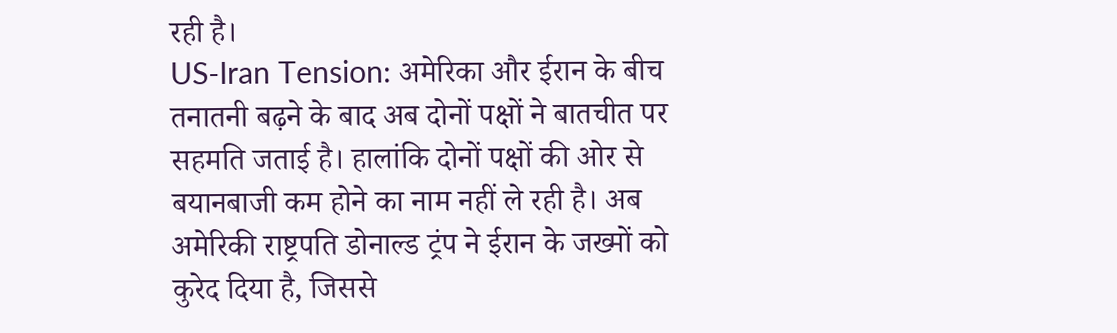रही है।
US-Iran Tension: अमेरिका और ईरान के बीच तनातनी बढ़ने के बाद अब दोनों पक्षों ने बातचीत पर सहमति जताई है। हालांकि दोनों पक्षों की ओर से बयानबाजी कम होने का नाम नहीं ले रही है। अब अमेरिकी राष्ट्रपति डोनाल्ड ट्रंप ने ईरान के जख्मों को कुरेद दिया है, जिससे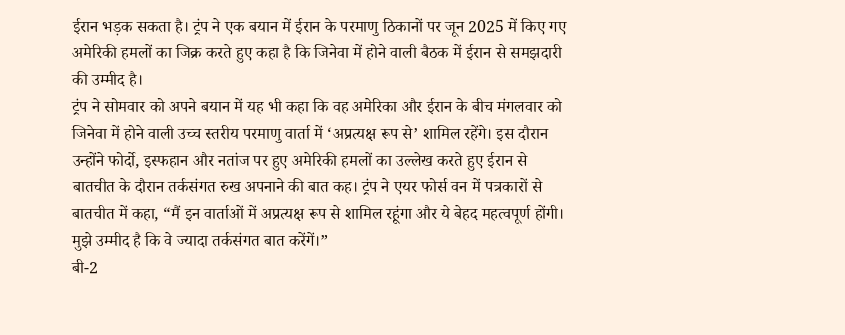ईरान भड़क सकता है। ट्रंप ने एक बयान में ईरान के परमाणु ठिकानों पर जून 2025 में किए गए अमेरिकी हमलों का जिक्र करते हुए कहा है कि जिनेवा में होने वाली बैठक में ईरान से समझदारी की उम्मीद है।
ट्रंप ने सोमवार को अपने बयान में यह भी कहा कि वह अमेरिका और ईरान के बीच मंगलवार को जिनेवा में होने वाली उच्च स्तरीय परमाणु वार्ता में ‘अप्रत्यक्ष रूप से’ शामिल रहेंगे। इस दौरान उन्होंने फोर्दो, इस्फहान और नतांज पर हुए अमेरिकी हमलों का उल्लेख करते हुए ईरान से बातचीत के दौरान तर्कसंगत रुख अपनाने की बात कह। ट्रंप ने एयर फोर्स वन में पत्रकारों से बातचीत में कहा, “मैं इन वार्ताओं में अप्रत्यक्ष रूप से शामिल रहूंगा और ये बेहद महत्वपूर्ण होंगी। मुझे उम्मीद है कि वे ज्यादा तर्कसंगत बात करेंगें।”
बी-2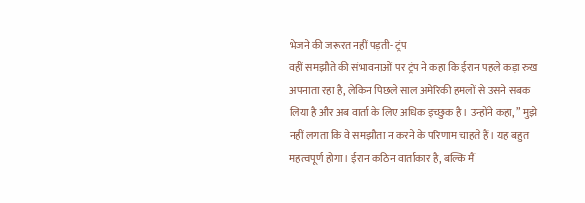भेजने की जरूरत नहीं पड़ती- ट्रंप
वहीं समझौते की संभावनाओं पर ट्रंप ने कहा कि ईरान पहले कड़ा रुख अपनाता रहा है, लेकिन पिछले साल अमेरिकी हमलों से उसने सबक लिया है और अब वार्ता के लिए अधिक इच्छुक है। उन्होंने कहा, ” मुझे नहीं लगता कि वे समझौता न करने के परिणाम चाहते हैं। यह बहुत महत्वपूर्ण होगा। ईरान कठिन वार्ताकार है, बल्कि मैं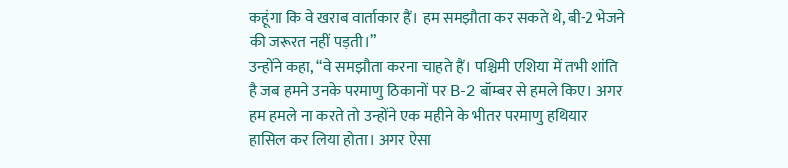कहूंगा कि वे खराब वार्ताकार हैं। हम समझौता कर सकते थे, बी-2 भेजने की जरूरत नहीं पड़ती।”
उन्होंने कहा, “वे समझौता करना चाहते हैं। पश्चिमी एशिया में तभी शांति है जब हमने उनके परमाणु ठिकानों पर B-2 बॉम्बर से हमले किए। अगर हम हमले ना करते तो उन्होंने एक महीने के भीतर परमाणु हथियार हासिल कर लिया होता। अगर ऐसा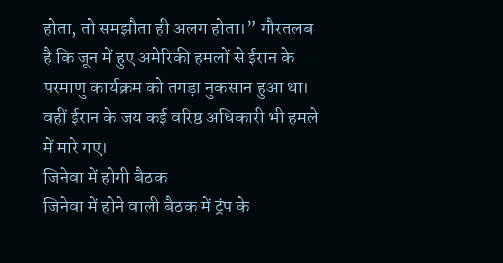होता, तो समझौता ही अलग होता।” गौरतलब है कि जून में हुए अमेरिकी हमलों से ईरान के परमाणु कार्यक्रम को तगड़ा नुकसान हुआ था। वहीं ईरान के जय कई वरिष्ठ अधिकारी भी हमले में मारे गए।
जिनेवा में होगी बैठक
जिनेवा में होने वाली बैठक में ट्रंप के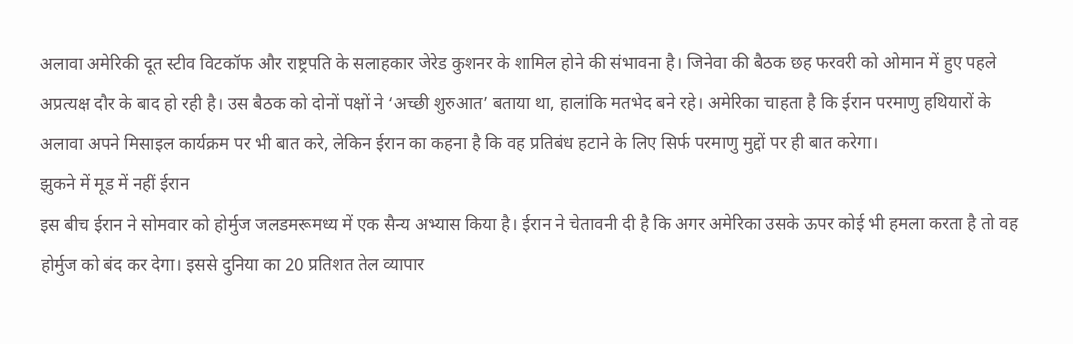अलावा अमेरिकी दूत स्टीव विटकॉफ और राष्ट्रपति के सलाहकार जेरेड कुशनर के शामिल होने की संभावना है। जिनेवा की बैठक छह फरवरी को ओमान में हुए पहले अप्रत्यक्ष दौर के बाद हो रही है। उस बैठक को दोनों पक्षों ने ‘अच्छी शुरुआत’ बताया था, हालांकि मतभेद बने रहे। अमेरिका चाहता है कि ईरान परमाणु हथियारों के अलावा अपने मिसाइल कार्यक्रम पर भी बात करे, लेकिन ईरान का कहना है कि वह प्रतिबंध हटाने के लिए सिर्फ परमाणु मुद्दों पर ही बात करेगा।
झुकने में मूड में नहीं ईरान
इस बीच ईरान ने सोमवार को होर्मुज जलडमरूमध्य में एक सैन्य अभ्यास किया है। ईरान ने चेतावनी दी है कि अगर अमेरिका उसके ऊपर कोई भी हमला करता है तो वह होर्मुज को बंद कर देगा। इससे दुनिया का 20 प्रतिशत तेल व्यापार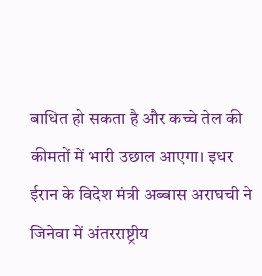बाधित हो सकता है और कच्चे तेल की कीमतों में भारी उछाल आएगा। इधर ईरान के विदेश मंत्री अब्बास अराघची ने जिनेवा में अंतरराष्ट्रीय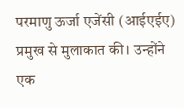परमाणु ऊर्जा एजेंसी (आईएईए) प्रमुख से मुलाकात की। उन्होंने एक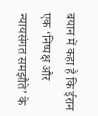बयान में कहा है कि ईरान एक ‘निष्पक्ष और न्यायसंगत समझौते’ के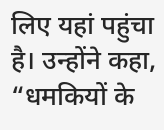लिए यहां पहुंचा है। उन्होंने कहा, “धमकियों के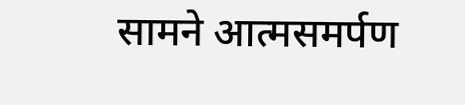सामने आत्मसमर्पण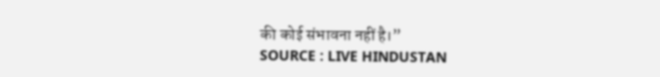की कोई संभावना नहीं है।”
SOURCE : LIVE HINDUSTAN